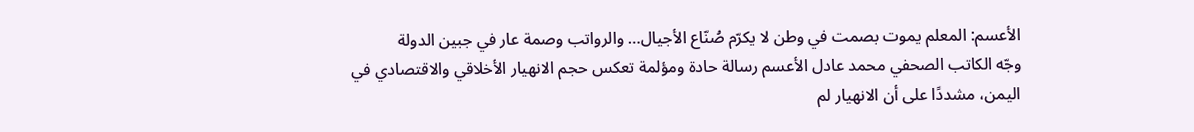الأعسم: المعلم يموت بصمت في وطن لا يكرّم صُنّاع الأجيال… والرواتب وصمة عار في جبين الدولة
وجّه الكاتب الصحفي محمد عادل الأعسم رسالة حادة ومؤلمة تعكس حجم الانهيار الأخلاقي والاقتصادي في اليمن، مشددًا على أن الانهيار لم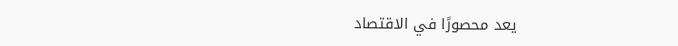يعد محصورًا في الاقتصاد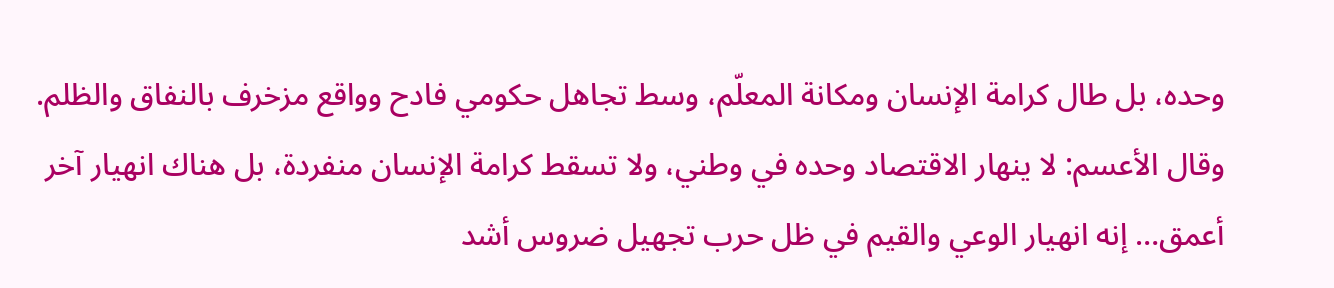وحده، بل طال كرامة الإنسان ومكانة المعلّم، وسط تجاهل حكومي فادح وواقع مزخرف بالنفاق والظلم.
وقال الأعسم: لا ينهار الاقتصاد وحده في وطني، ولا تسقط كرامة الإنسان منفردة، بل هناك انهيار آخر أعمق… إنه انهيار الوعي والقيم في ظل حرب تجهيل ضروس أشد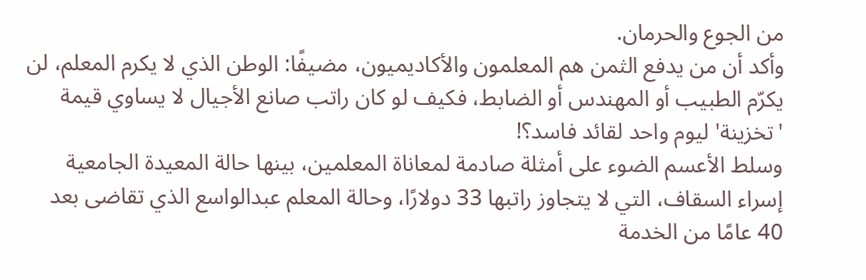من الجوع والحرمان.
وأكد أن من يدفع الثمن هم المعلمون والأكاديميون، مضيفًا: الوطن الذي لا يكرم المعلم، لن يكرّم الطبيب أو المهندس أو الضابط، فكيف لو كان راتب صانع الأجيال لا يساوي قيمة 'تخزينة' ليوم واحد لقائد فاسد؟!
وسلط الأعسم الضوء على أمثلة صادمة لمعاناة المعلمين، بينها حالة المعيدة الجامعية إسراء السقاف، التي لا يتجاوز راتبها 33 دولارًا، وحالة المعلم عبدالواسع الذي تقاضى بعد 40 عامًا من الخدمة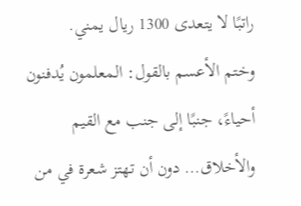راتبًا لا يتعدى 1300 ريال يمني.
وختم الأعسم بالقول: المعلمون يُدفنون أحياءً، جنبًا إلى جنب مع القيم والأخلاق… دون أن تهتز شعرة في من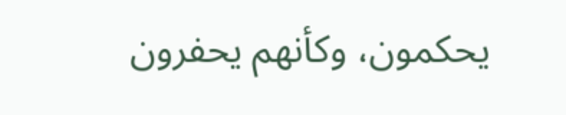يحكمون، وكأنهم يحفرون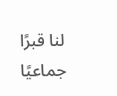لنا قبرًا جماعيًا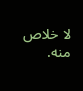لا خلاص منه.